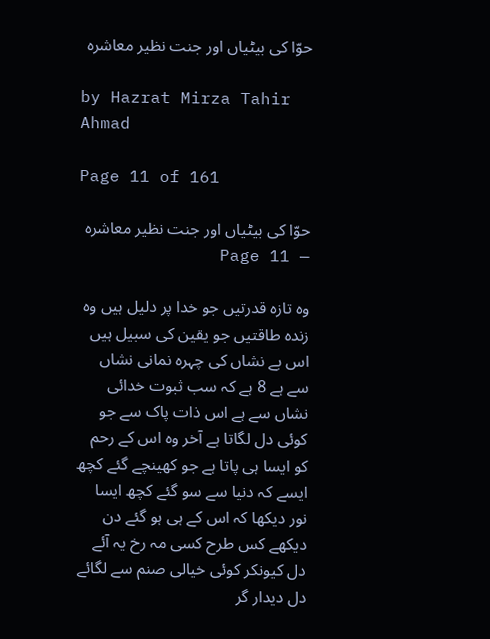حوّا کی بیٹیاں اور جنت نظیر معاشرہ

by Hazrat Mirza Tahir Ahmad

Page 11 of 161

حوّا کی بیٹیاں اور جنت نظیر معاشرہ — Page 11

وه تازه قدرتیں جو خدا پر دلیل ہیں وہ زندہ طاقتیں جو یقین کی سبیل ہیں اس بے نشاں کی چہرہ نمانی نشاں سے ہے 8 ہے کہ سب ثبوت خدائی نشاں سے ہے اس ذات پاک سے جو کوئی دل لگاتا ہے آخر وہ اس کے رحم کو ایسا ہی پاتا ہے جو کھینچے گئے کچھ ایسے کہ دنیا سے سو گئے کچھ ایسا نور دیکھا کہ اس کے ہی ہو گئے دن دیکھے کس طرح کسی مہ رخ یہ آئے دل کیونکر کوئی خیالی صنم سے لگائے دل دیدار گر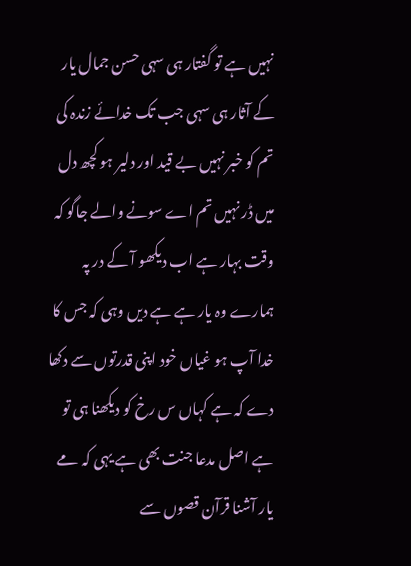نہیں ہے تو گفتار ہی سہی حسن جمال یار کے آثار ہی سہی جب تک خدائے زندہ کی تم کو خبر نہیں بے قید اور دلیر ہو کچھ دل میں ڈر نہیں تم اے سونے والے جاگو کہ وقت بہار ہے اب دیکھو آ کے در پہ ہمارے وہ یار ہے ہے دیں وہی کہ جس کا خدا آپ ہو غیاں خود اپنی قدرتوں سے دکھا دے کہ ہے کہاں س رخ کو دیکھنا ہی تو ہے اصل مدعا جنت بھی ہے یہی کہ مے یار آشنا قرآن قصوں سے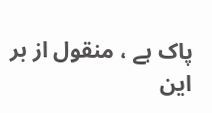پاک ہے ، منقول از بر این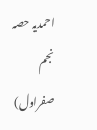احمدیہ حصہ نجم صفراول)